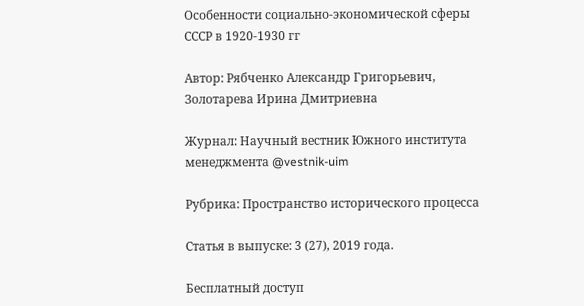Особенности социально-экономической сферы СССР в 1920-1930 гг

Автор: Рябченко Александр Григорьевич, Золотарева Ирина Дмитриевна

Журнал: Научный вестник Южного института менеджмента @vestnik-uim

Рубрика: Пространство исторического процесса

Статья в выпуске: 3 (27), 2019 года.

Бесплатный доступ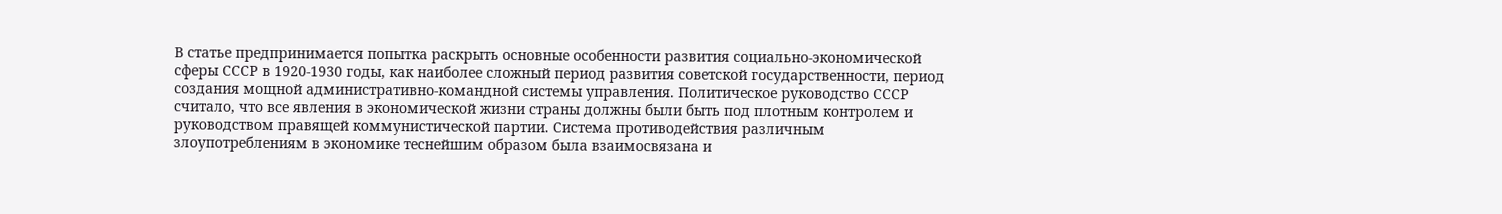В статье предпринимается попытка раскрыть основные особенности развития социально-экономической сферы СССР в 1920-1930 годы, как наиболее сложный период развития советской государственности, период создания мощной административно-командной системы управления. Политическое руководство СССР считало, что все явления в экономической жизни страны должны были быть под плотным контролем и руководством правящей коммунистической партии. Система противодействия различным злоупотреблениям в экономике теснейшим образом была взаимосвязана и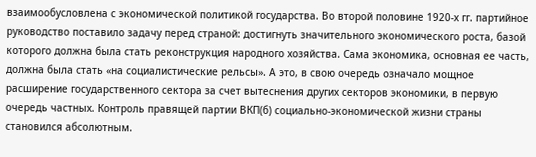взаимообусловлена с экономической политикой государства. Во второй половине 1920-х гг. партийное руководство поставило задачу перед страной: достигнуть значительного экономического роста, базой которого должна была стать реконструкция народного хозяйства. Сама экономика, основная ее часть, должна была стать «на социалистические рельсы». А это, в свою очередь означало мощное расширение государственного сектора за счет вытеснения других секторов экономики, в первую очередь частных. Контроль правящей партии ВКП(б) социально-экономической жизни страны становился абсолютным.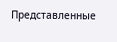Представленные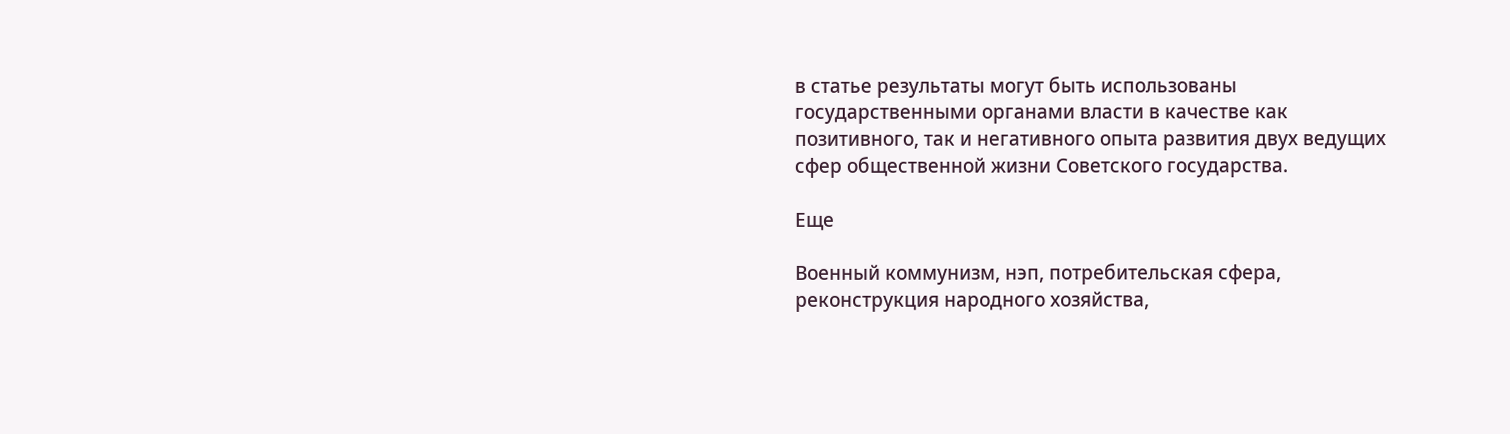в статье результаты могут быть использованы государственными органами власти в качестве как позитивного, так и негативного опыта развития двух ведущих сфер общественной жизни Советского государства.

Еще

Военный коммунизм, нэп, потребительская сфера, реконструкция народного хозяйства,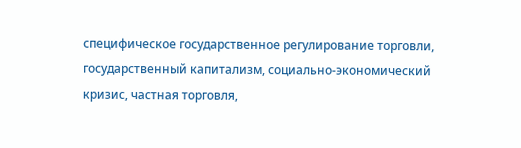специфическое государственное регулирование торговли, государственный капитализм, социально-экономический кризис, частная торговля,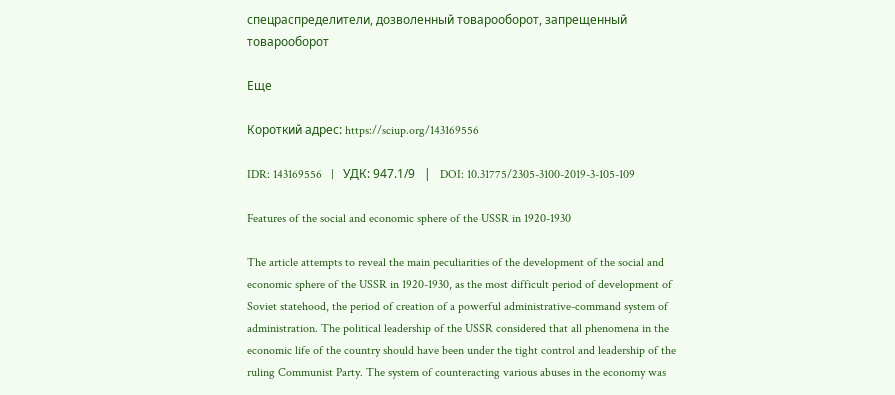спецраспределители, дозволенный товарооборот, запрещенный товарооборот

Еще

Короткий адрес: https://sciup.org/143169556

IDR: 143169556   |   УДК: 947.1/9   |   DOI: 10.31775/2305-3100-2019-3-105-109

Features of the social and economic sphere of the USSR in 1920-1930

The article attempts to reveal the main peculiarities of the development of the social and economic sphere of the USSR in 1920-1930, as the most difficult period of development of Soviet statehood, the period of creation of a powerful administrative-command system of administration. The political leadership of the USSR considered that all phenomena in the economic life of the country should have been under the tight control and leadership of the ruling Communist Party. The system of counteracting various abuses in the economy was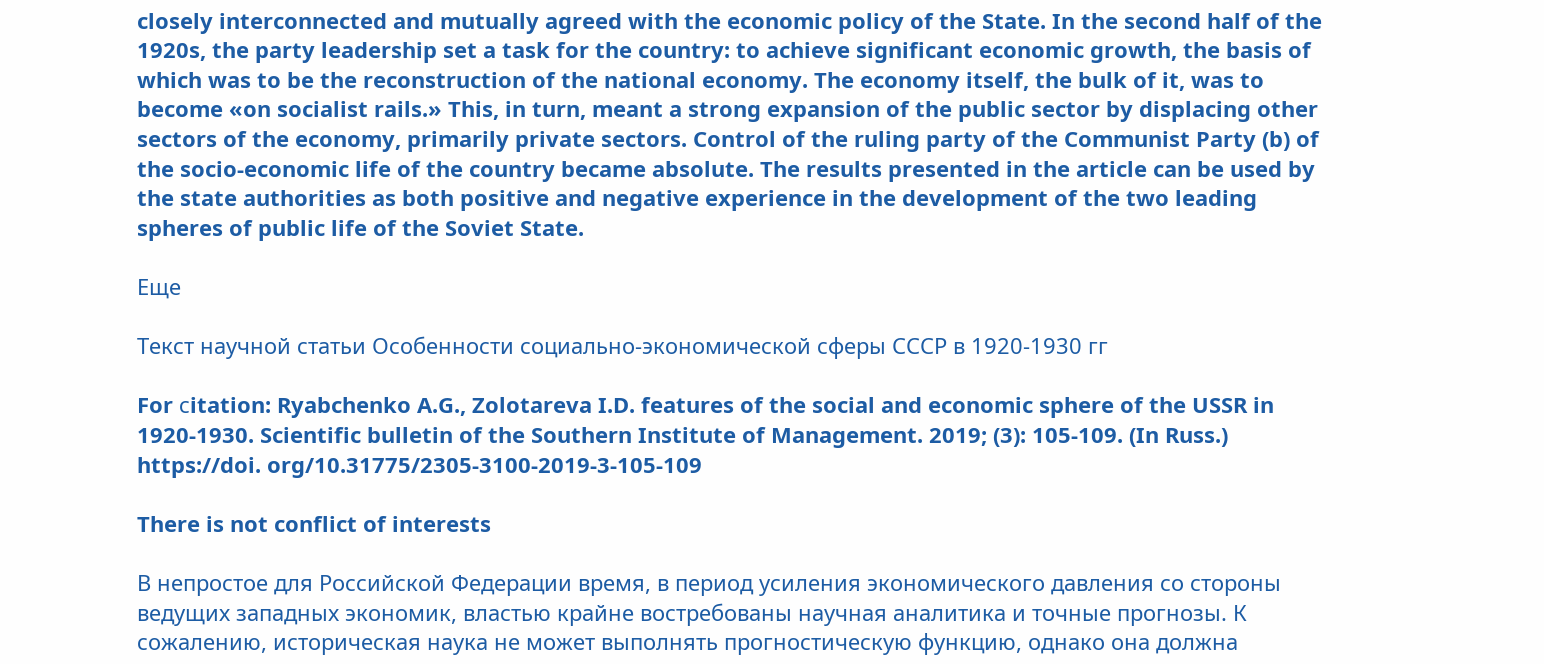closely interconnected and mutually agreed with the economic policy of the State. In the second half of the 1920s, the party leadership set a task for the country: to achieve significant economic growth, the basis of which was to be the reconstruction of the national economy. The economy itself, the bulk of it, was to become «on socialist rails.» This, in turn, meant a strong expansion of the public sector by displacing other sectors of the economy, primarily private sectors. Control of the ruling party of the Communist Party (b) of the socio-economic life of the country became absolute. The results presented in the article can be used by the state authorities as both positive and negative experience in the development of the two leading spheres of public life of the Soviet State.

Еще

Текст научной статьи Особенности социально-экономической сферы СССР в 1920-1930 гг

For сitation: Ryabchenko A.G., Zolotareva I.D. features of the social and economic sphere of the USSR in 1920-1930. Scientific bulletin of the Southern Institute of Management. 2019; (3): 105-109. (In Russ.) https://doi. org/10.31775/2305-3100-2019-3-105-109

There is not conflict of interests

В непростое для Российской Федерации время, в период усиления экономического давления со стороны ведущих западных экономик, властью крайне востребованы научная аналитика и точные прогнозы. К сожалению, историческая наука не может выполнять прогностическую функцию, однако она должна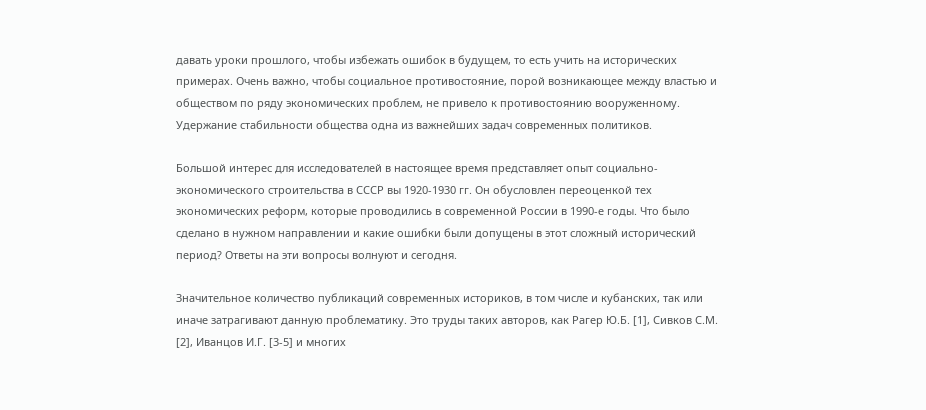давать уроки прошлого, чтобы избежать ошибок в будущем, то есть учить на исторических примерах. Очень важно, чтобы социальное противостояние, порой возникающее между властью и обществом по ряду экономических проблем, не привело к противостоянию вооруженному. Удержание стабильности общества одна из важнейших задач современных политиков.

Большой интерес для исследователей в настоящее время представляет опыт социально-экономического строительства в СССР вы 1920-1930 гг. Он обусловлен переоценкой тех экономических реформ, которые проводились в современной России в 1990-е годы. Что было сделано в нужном направлении и какие ошибки были допущены в этот сложный исторический период? Ответы на эти вопросы волнуют и сегодня.

Значительное количество публикаций современных историков, в том числе и кубанских, так или иначе затрагивают данную проблематику. Это труды таких авторов, как Рагер Ю.Б. [1], Сивков С.М. [2], Иванцов И.Г. [3-5] и многих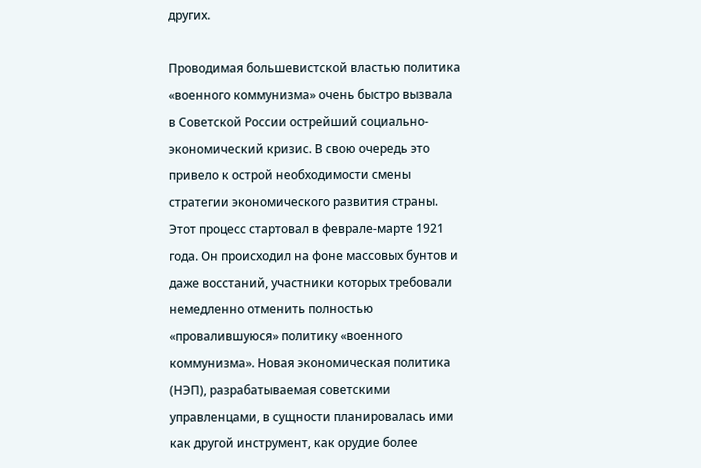других.

Проводимая большевистской властью политика «военного коммунизма» очень быстро вызвала в Советской России острейший социально-экономический кризис. В свою очередь это привело к острой необходимости смены стратегии экономического развития страны. Этот процесс стартовал в феврале-марте 1921 года. Он происходил на фоне массовых бунтов и даже восстаний, участники которых требовали немедленно отменить полностью «провалившуюся» политику «военного коммунизма». Новая экономическая политика (НЭП), разрабатываемая советскими управленцами, в сущности планировалась ими как другой инструмент, как орудие более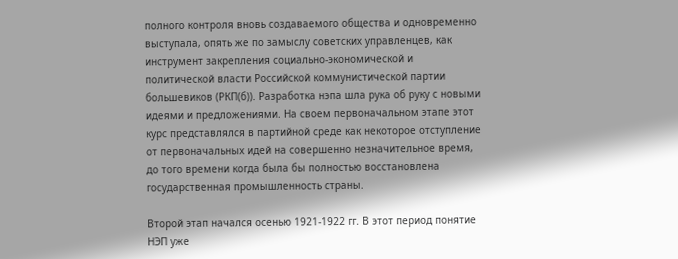полного контроля вновь создаваемого общества и одновременно выступала, опять же по замыслу советских управленцев, как инструмент закрепления социально-экономической и политической власти Российской коммунистической партии большевиков (РКП(б)). Разработка нэпа шла рука об руку с новыми идеями и предложениями. На своем первоначальном этапе этот курс представлялся в партийной среде как некоторое отступление от первоначальных идей на совершенно незначительное время, до того времени когда была бы полностью восстановлена государственная промышленность страны.

Второй этап начался осенью 1921-1922 гг. В этот период понятие НЭП уже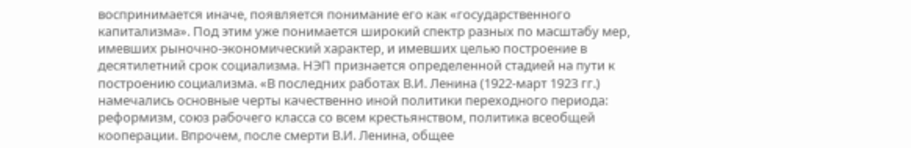воспринимается иначе, появляется понимание его как «государственного капитализма». Под этим уже понимается широкий спектр разных по масштабу мер, имевших рыночно-экономический характер, и имевших целью построение в десятилетний срок социализма. НЭП признается определенной стадией на пути к построению социализма. «В последних работах В.И. Ленина (1922-март 1923 гг.) намечались основные черты качественно иной политики переходного периода: реформизм, союз рабочего класса со всем крестьянством, политика всеобщей кооперации. Впрочем, после смерти В.И. Ленина, общее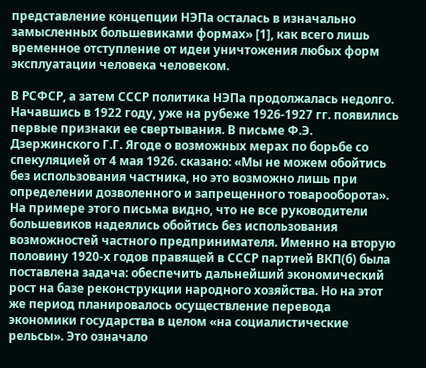представление концепции НЭПа осталась в изначально замысленных большевиками формах» [1], как всего лишь временное отступление от идеи уничтожения любых форм эксплуатации человека человеком.

В РСФСР, а затем СССР политика НЭПа продолжалась недолго. Начавшись в 1922 году, уже на рубеже 1926-1927 гг. появились первые признаки ее свертывания. В письме Ф.Э. Дзержинского Г.Г. Ягоде о возможных мерах по борьбе со спекуляцией от 4 мая 1926. сказано: «Мы не можем обойтись без использования частника, но это возможно лишь при определении дозволенного и запрещенного товарооборота». На примере этого письма видно, что не все руководители большевиков надеялись обойтись без использования возможностей частного предпринимателя. Именно на вторую половину 1920-х годов правящей в СССР партией ВКП(б) была поставлена задача: обеспечить дальнейший экономический рост на базе реконструкции народного хозяйства. Но на этот же период планировалось осуществление перевода экономики государства в целом «на социалистические рельсы». Это означало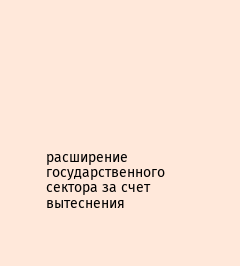расширение государственного сектора за счет вытеснения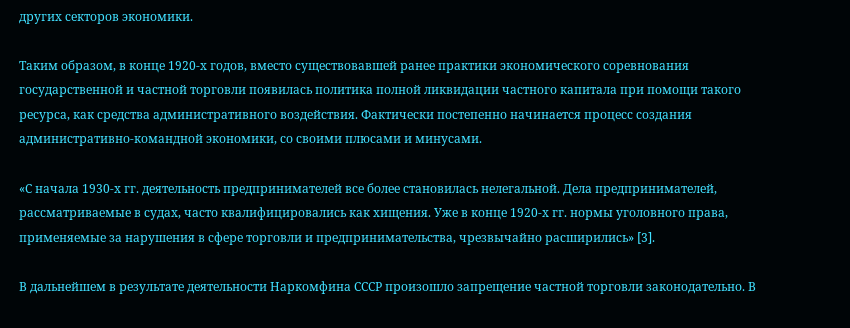других секторов экономики.

Таким образом, в конце 1920-х годов, вместо существовавшей ранее практики экономического соревнования государственной и частной торговли появилась политика полной ликвидации частного капитала при помощи такого ресурса, как средства административного воздействия. Фактически постепенно начинается процесс создания административно-командной экономики, со своими плюсами и минусами.

«С начала 1930-х гг. деятельность предпринимателей все более становилась нелегальной. Дела предпринимателей, рассматриваемые в судах, часто квалифицировались как хищения. Уже в конце 1920-х гг. нормы уголовного права, применяемые за нарушения в сфере торговли и предпринимательства, чрезвычайно расширились» [3].

В дальнейшем в результате деятельности Наркомфина СССР произошло запрещение частной торговли законодательно. В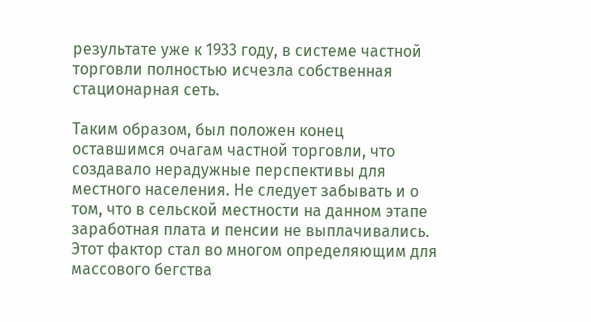результате уже к 1933 году, в системе частной торговли полностью исчезла собственная стационарная сеть.

Таким образом, был положен конец оставшимся очагам частной торговли, что создавало нерадужные перспективы для местного населения. Не следует забывать и о том, что в сельской местности на данном этапе заработная плата и пенсии не выплачивались. Этот фактор стал во многом определяющим для массового бегства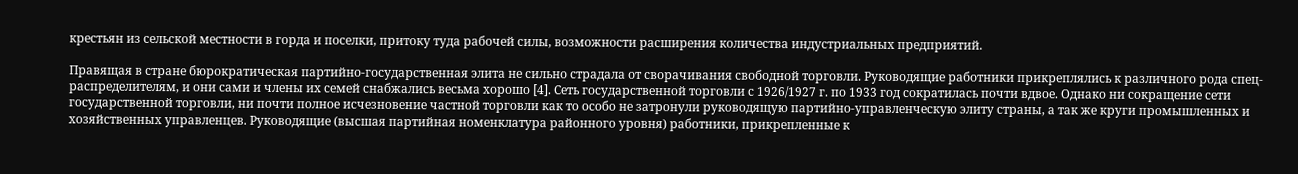крестьян из сельской местности в горда и поселки, притоку туда рабочей силы, возможности расширения количества индустриальных предприятий.

Правящая в стране бюрократическая партийно-государственная элита не сильно страдала от сворачивания свободной торговли. Руководящие работники прикреплялись к различного рода спец-распределителям, и они сами и члены их семей снабжались весьма хорошо [4]. Сеть государственной торговли с 1926/1927 г. по 1933 год сократилась почти вдвое. Однако ни сокращение сети государственной торговли, ни почти полное исчезновение частной торговли как то особо не затронули руководящую партийно-управленческую элиту страны, а так же круги промышленных и хозяйственных управленцев. Руководящие (высшая партийная номенклатура районного уровня) работники, прикрепленные к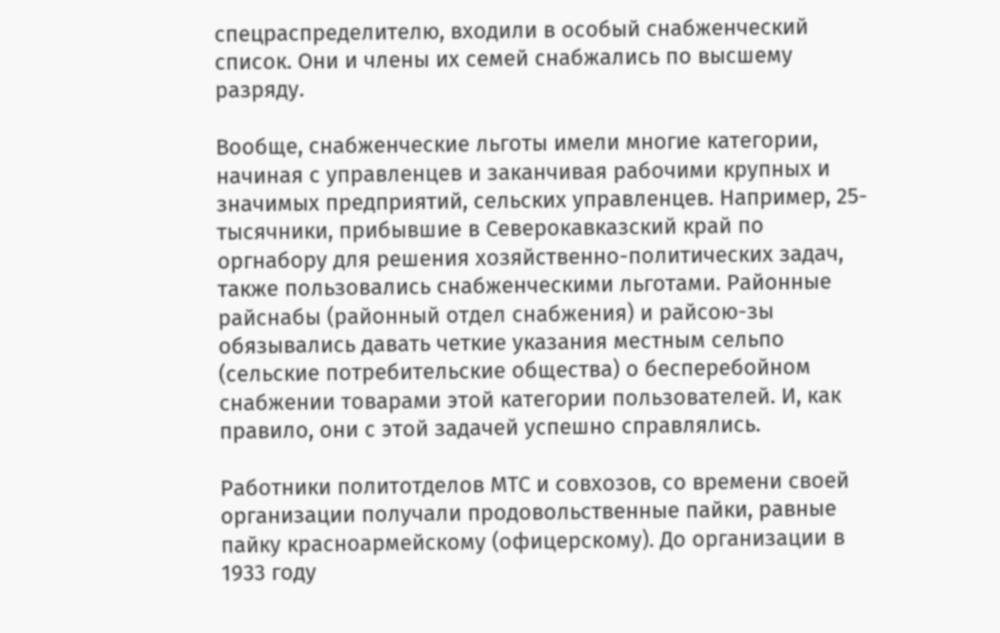спецраспределителю, входили в особый снабженческий список. Они и члены их семей снабжались по высшему разряду.

Вообще, снабженческие льготы имели многие категории, начиная с управленцев и заканчивая рабочими крупных и значимых предприятий, сельских управленцев. Например, 25-тысячники, прибывшие в Северокавказский край по оргнабору для решения хозяйственно-политических задач, также пользовались снабженческими льготами. Районные райснабы (районный отдел снабжения) и райсою-зы обязывались давать четкие указания местным сельпо (сельские потребительские общества) о бесперебойном снабжении товарами этой категории пользователей. И, как правило, они с этой задачей успешно справлялись.

Работники политотделов МТС и совхозов, со времени своей организации получали продовольственные пайки, равные пайку красноармейскому (офицерскому). До организации в 1933 году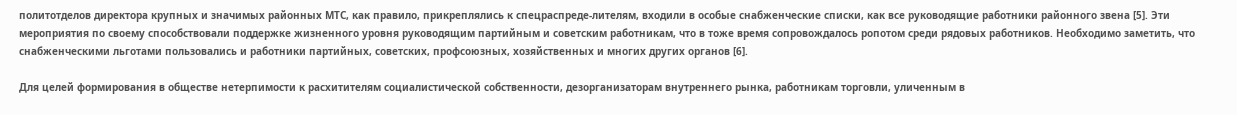политотделов директора крупных и значимых районных МТС, как правило, прикреплялись к спецраспреде-лителям, входили в особые снабженческие списки, как все руководящие работники районного звена [5]. Эти мероприятия по своему способствовали поддержке жизненного уровня руководящим партийным и советским работникам, что в тоже время сопровождалось ропотом среди рядовых работников. Необходимо заметить, что снабженческими льготами пользовались и работники партийных, советских, профсоюзных, хозяйственных и многих других органов [6].

Для целей формирования в обществе нетерпимости к расхитителям социалистической собственности, дезорганизаторам внутреннего рынка, работникам торговли, уличенным в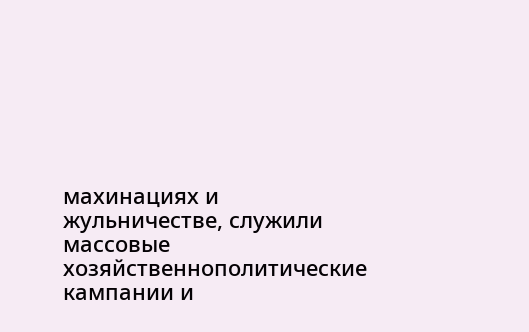махинациях и жульничестве, служили массовые хозяйственнополитические кампании и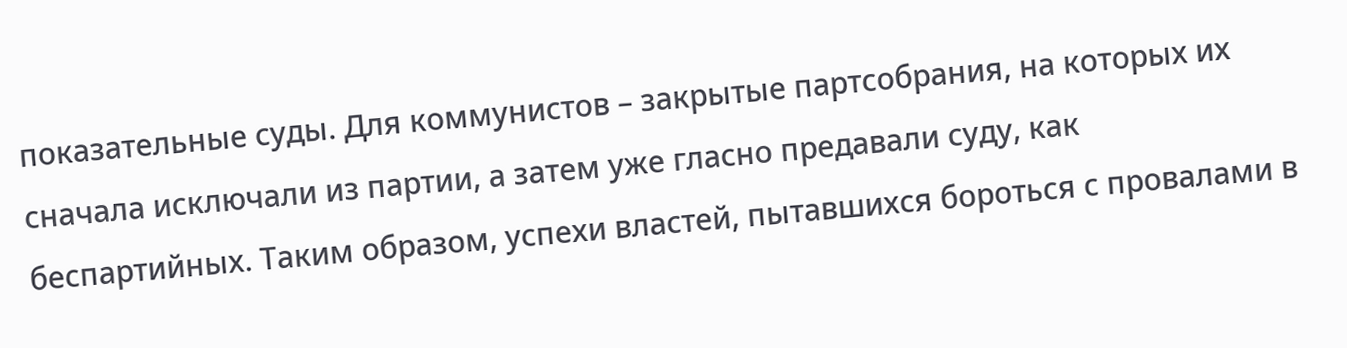показательные суды. Для коммунистов – закрытые партсобрания, на которых их сначала исключали из партии, а затем уже гласно предавали суду, как беспартийных. Таким образом, успехи властей, пытавшихся бороться с провалами в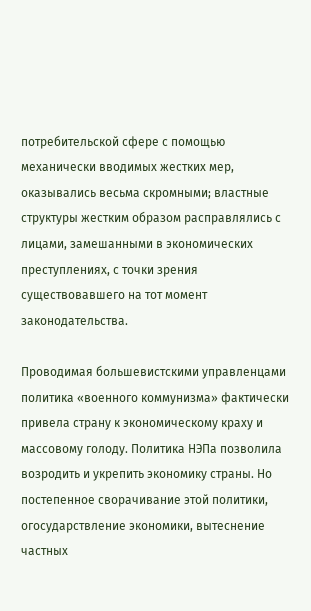потребительской сфере с помощью механически вводимых жестких мер, оказывались весьма скромными; властные структуры жестким образом расправлялись с лицами, замешанными в экономических преступлениях, с точки зрения существовавшего на тот момент законодательства.

Проводимая большевистскими управленцами политика «военного коммунизма» фактически привела страну к экономическому краху и массовому голоду. Политика НЭПа позволила возродить и укрепить экономику страны. Но постепенное сворачивание этой политики, огосударствление экономики, вытеснение частных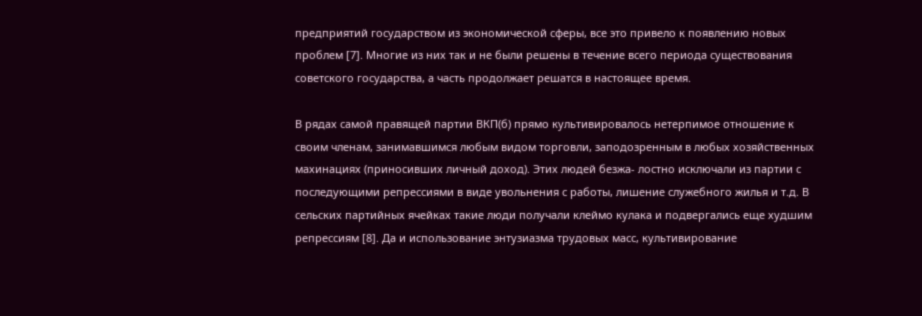предприятий государством из экономической сферы, все это привело к появлению новых проблем [7]. Многие из них так и не были решены в течение всего периода существования советского государства, а часть продолжает решатся в настоящее время.

В рядах самой правящей партии ВКП(б) прямо культивировалось нетерпимое отношение к своим членам, занимавшимся любым видом торговли, заподозренным в любых хозяйственных махинациях (приносивших личный доход). Этих людей безжа- лостно исключали из партии с последующими репрессиями в виде увольнения с работы, лишение служебного жилья и т.д. В сельских партийных ячейках такие люди получали клеймо кулака и подвергались еще худшим репрессиям [8]. Да и использование энтузиазма трудовых масс, культивирование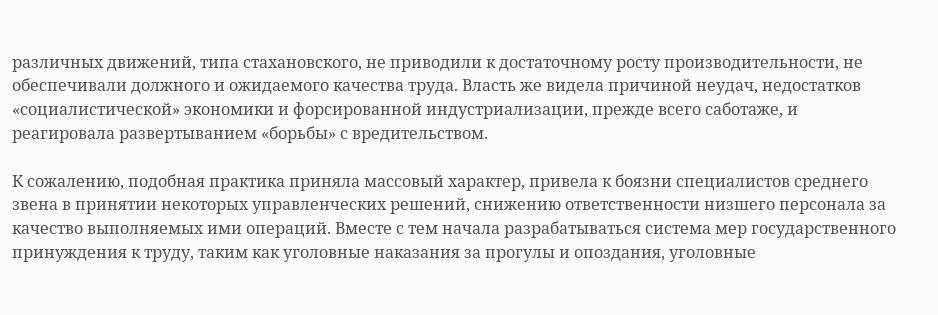различных движений, типа стахановского, не приводили к достаточному росту производительности, не обеспечивали должного и ожидаемого качества труда. Власть же видела причиной неудач, недостатков «социалистической» экономики и форсированной индустриализации, прежде всего саботаже, и реагировала развертыванием «борьбы» с вредительством.

К сожалению, подобная практика приняла массовый характер, привела к боязни специалистов среднего звена в принятии некоторых управленческих решений, снижению ответственности низшего персонала за качество выполняемых ими операций. Вместе с тем начала разрабатываться система мер государственного принуждения к труду, таким как уголовные наказания за прогулы и опоздания, уголовные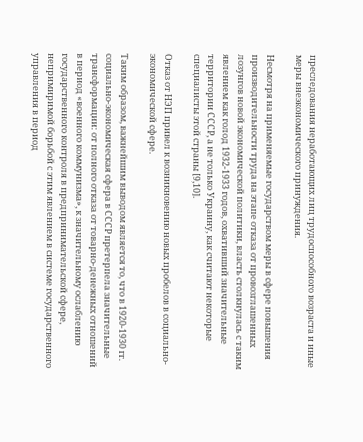преследования неработающих лиц трудоспособного возраста и иные меры внеэкономического принуждения.

Несмотря на применяемые государством меры в сфере повышения производительности труда на этапе отказа от провозглашенных лозунгов новой экономической политики, власть столкнулась с таким явлением как голод 1932-1933 годов, охвативший значительные территории СССР, а не только Украину, как считают некоторые специалисты этой страны [9,10].

Отказ от НЭП привел к возникновению новых пробелов в социально-экономической сфере.

Таким образом, важнейшим выводом является то, что в 1920-1930 гг. социально-экономическая сфера в СССР претерпела значительные трансформации: от полного отказа от товарно-денежных отношений в период «военного коммунизма», к значительному ослаблению государственного контроля в предпринимательской сфере, непримиримой борьбой с этим явлением в системе государственного управления в период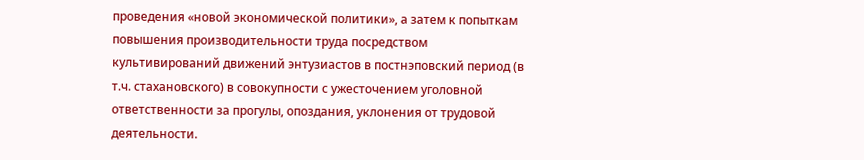проведения «новой экономической политики», а затем к попыткам повышения производительности труда посредством культивирований движений энтузиастов в постнэповский период (в т.ч. стахановского) в совокупности с ужесточением уголовной ответственности за прогулы, опоздания, уклонения от трудовой деятельности.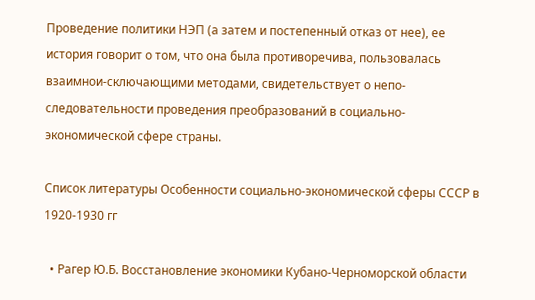Проведение политики НЭП (а затем и постепенный отказ от нее), ее история говорит о том, что она была противоречива, пользовалась взаимнои-сключающими методами, свидетельствует о непо- следовательности проведения преобразований в социально-экономической сфере страны.

Список литературы Особенности социально-экономической сферы СССР в 1920-1930 гг

  • Рагер Ю.Б. Восстановление экономики Кубано-Черноморской области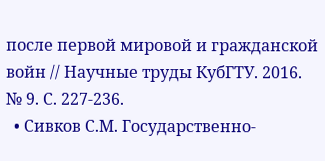после первой мировой и гражданской войн // Научные труды КубГТУ. 2016. № 9. С. 227-236.
  • Сивков С.М. Государственно-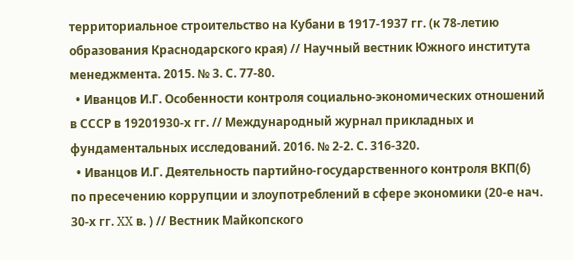территориальное строительство на Кубани в 1917-1937 гг. (к 78-летию образования Краснодарского края) // Научный вестник Южного института менеджмента. 2015. № 3. С. 77-80.
  • Иванцов И.Г. Особенности контроля социально-экономических отношений в СССР в 19201930-х гг. // Международный журнал прикладных и фундаментальных исследований. 2016. № 2-2. С. 316-320.
  • Иванцов И.Г. Деятельность партийно-государственного контроля ВКП(б) по пресечению коррупции и злоупотреблений в сфере экономики (20-е нач. 30-х гг. XX в. ) // Вестник Майкопского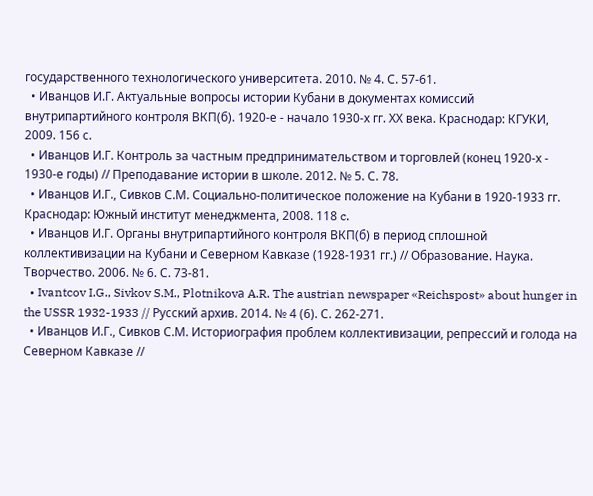государственного технологического университета. 2010. № 4. С. 57-61.
  • Иванцов И.Г. Актуальные вопросы истории Кубани в документах комиссий внутрипартийного контроля ВКП(б). 1920-е - начало 1930-х гг. ХХ века. Краснодар: КГУКИ, 2009. 156 с.
  • Иванцов И.Г. Контроль за частным предпринимательством и торговлей (конец 1920-х - 1930-е годы) // Преподавание истории в школе. 2012. № 5. С. 78.
  • Иванцов И.Г., Сивков С.М. Социально-политическое положение на Кубани в 1920-1933 гг. Краснодар: Южный институт менеджмента, 2008. 118 c.
  • Иванцов И.Г. Органы внутрипартийного контроля ВКП(б) в период сплошной коллективизации на Кубани и Северном Кавказе (1928-1931 гг.) // Образование. Наука. Творчество. 2006. № 6. С. 73-81.
  • Ivantcov I.G., Sivkov S.M., Plotnikovа A.R. The austrian newspaper «Reichspost» about hunger in the USSR 1932-1933 // Русский архив. 2014. № 4 (6). С. 262-271.
  • Иванцов И.Г., Сивков С.М. Историография проблем коллективизации, репрессий и голода на Северном Кавказе //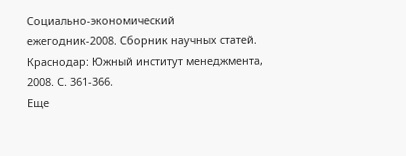Социально-экономический ежегодник-2008. Сборник научных статей. Краснодар: Южный институт менеджмента, 2008. С. 361-366.
Еще